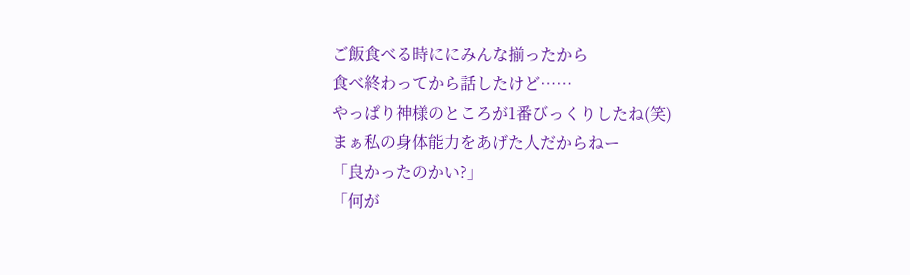ご飯食べる時ににみんな揃ったから
食べ終わってから話したけど……
やっぱり神様のところが1番びっくりしたね(笑)
まぁ私の身体能力をあげた人だからねー
「良かったのかい?」
「何が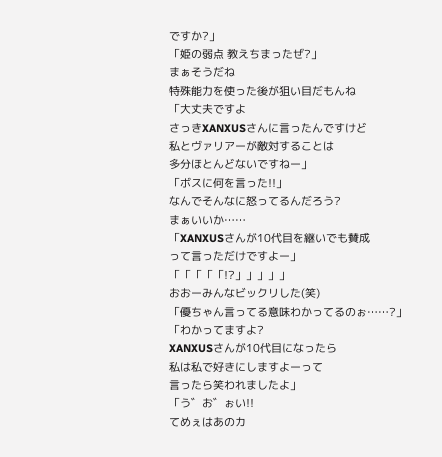ですか?」
「姫の弱点 教えちまったぜ?」
まぁそうだね
特殊能力を使った後が狙い目だもんね
「大丈夫ですよ
さっきXANXUSさんに言ったんですけど
私とヴァリアーが敵対することは
多分ほとんどないですねー」
「ボスに何を言った!!」
なんでそんなに怒ってるんだろう?
まぁいいか……
「XANXUSさんが10代目を継いでも賛成
って言っただけですよー」
「「「「「!?」」」」」
おおーみんなビックリした(笑)
「優ちゃん言ってる意味わかってるのぉ……?」
「わかってますよ?
XANXUSさんが10代目になったら
私は私で好きにしますよーって
言ったら笑われましたよ」
「う゛お゛ぉい!!
てめぇはあのカ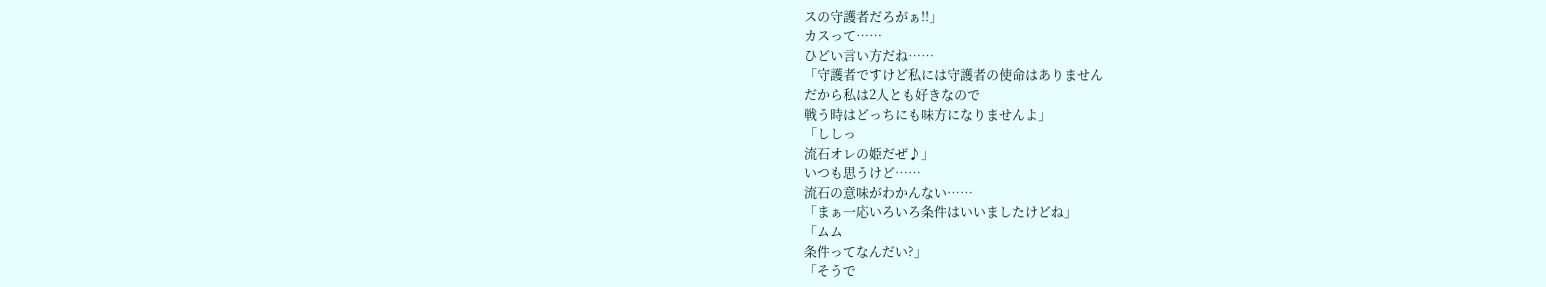スの守護者だろがぁ!!」
カスって……
ひどい言い方だね……
「守護者ですけど私には守護者の使命はありません
だから私は2人とも好きなので
戦う時はどっちにも味方になりませんよ」
「ししっ
流石オレの姫だぜ♪」
いつも思うけど……
流石の意味がわかんない……
「まぁ一応いろいろ条件はいいましたけどね」
「ムム
条件ってなんだい?」
「そうで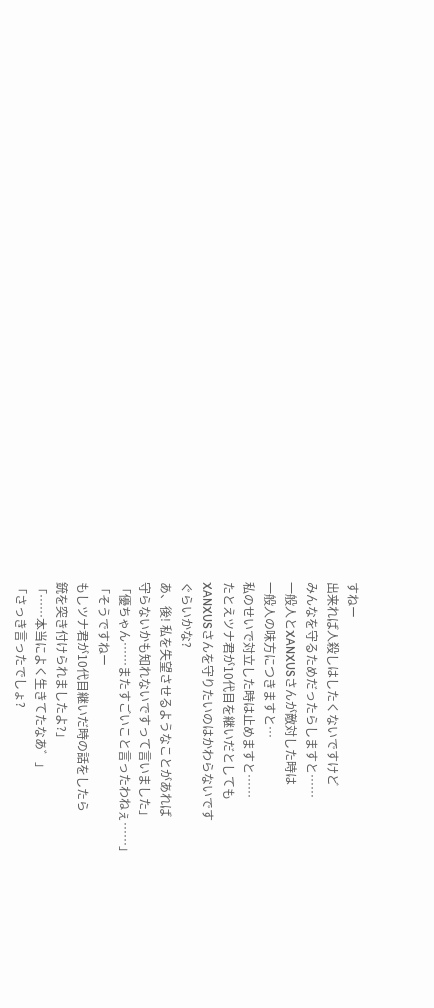すねー
出来れば人殺しはしたくないですけど
みんなを守るためだったらしますと……
一般人とXANXUSさんが敵対した時は
一般人の味方につきますと…
私のせいで対立した時は止めますと……
たとえツナ君が10代目を継いだとしても
XANXUSさんを守りたいのはかわらないです
ぐらいかな?
あ、後! 私を失望させるようなことがあれば
守らないかも知れないですって言いました」
「優ちゃん……またすごいこと言ったわねぇ……」
「そうですねー
もしツナ君が10代目継いだ時の話をしたら
銃を突き付けられましたよ?」
「……本当によく生きてたなあ゛」
「さっき言ったでしょ?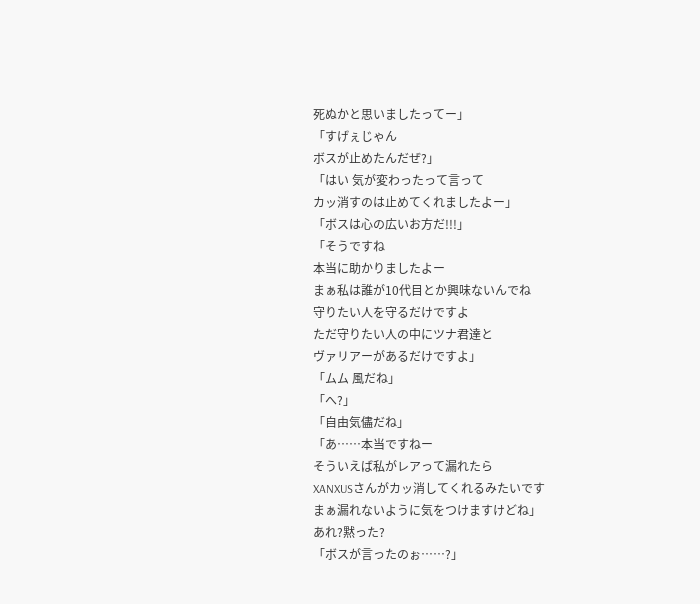死ぬかと思いましたってー」
「すげぇじゃん
ボスが止めたんだぜ?」
「はい 気が変わったって言って
カッ消すのは止めてくれましたよー」
「ボスは心の広いお方だ!!!」
「そうですね
本当に助かりましたよー
まぁ私は誰が10代目とか興味ないんでね
守りたい人を守るだけですよ
ただ守りたい人の中にツナ君達と
ヴァリアーがあるだけですよ」
「ムム 風だね」
「へ?」
「自由気儘だね」
「あ……本当ですねー
そういえば私がレアって漏れたら
XANXUSさんがカッ消してくれるみたいです
まぁ漏れないように気をつけますけどね」
あれ?黙った?
「ボスが言ったのぉ……?」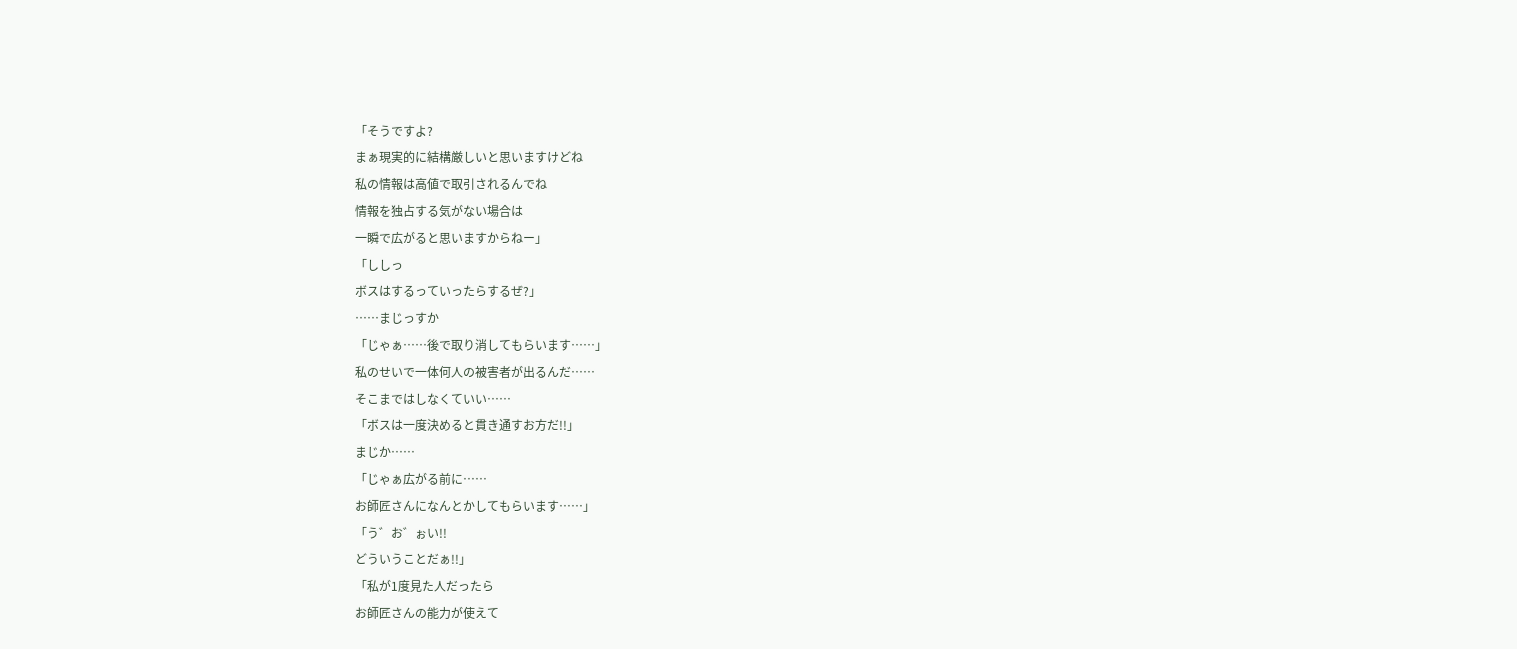「そうですよ?
まぁ現実的に結構厳しいと思いますけどね
私の情報は高値で取引されるんでね
情報を独占する気がない場合は
一瞬で広がると思いますからねー」
「ししっ
ボスはするっていったらするぜ?」
……まじっすか
「じゃぁ……後で取り消してもらいます……」
私のせいで一体何人の被害者が出るんだ……
そこまではしなくていい……
「ボスは一度決めると貫き通すお方だ!!」
まじか……
「じゃぁ広がる前に……
お師匠さんになんとかしてもらいます……」
「う゛お゛ぉい!!
どういうことだぁ!!」
「私が1度見た人だったら
お師匠さんの能力が使えて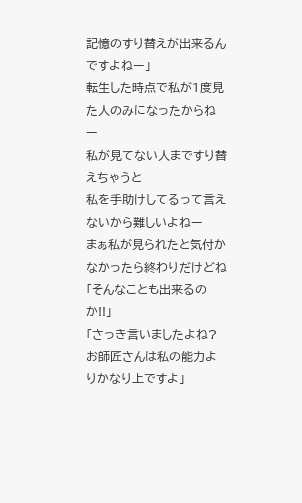記憶のすり替えが出来るんですよねー」
転生した時点で私が1度見た人のみになったからねー
私が見てない人まですり替えちゃうと
私を手助けしてるって言えないから難しいよねー
まぁ私が見られたと気付かなかったら終わりだけどね
「そんなことも出来るのか!!」
「さっき言いましたよね?
お師匠さんは私の能力よりかなり上ですよ」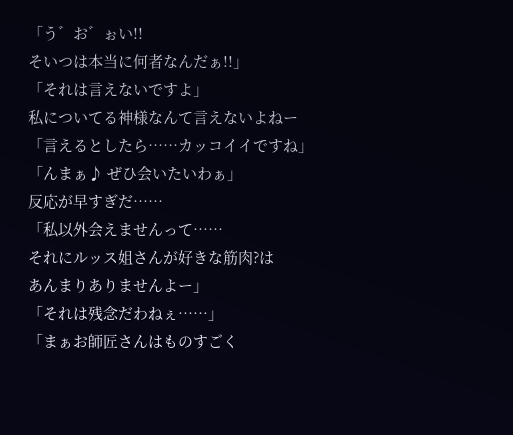「う゛お゛ぉい!!
そいつは本当に何者なんだぁ!!」
「それは言えないですよ」
私についてる神様なんて言えないよねー
「言えるとしたら……カッコイイですね」
「んまぁ♪ ぜひ会いたいわぁ」
反応が早すぎだ……
「私以外会えませんって……
それにルッス姐さんが好きな筋肉?は
あんまりありませんよー」
「それは残念だわねぇ……」
「まぁお師匠さんはものすごく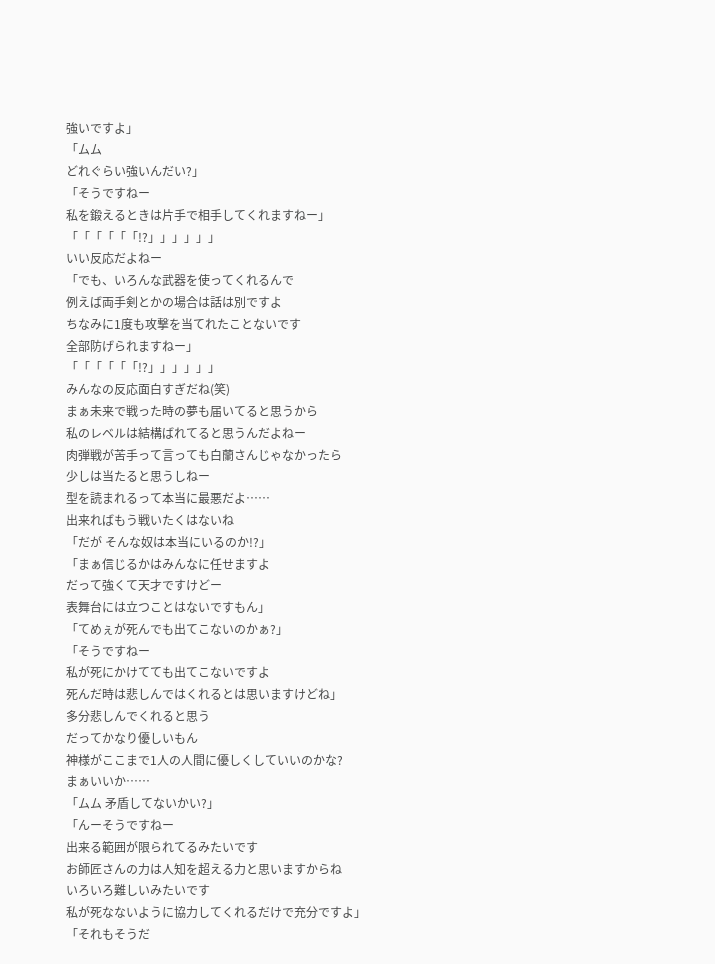強いですよ」
「ムム
どれぐらい強いんだい?」
「そうですねー
私を鍛えるときは片手で相手してくれますねー」
「「「「「「!?」」」」」」
いい反応だよねー
「でも、いろんな武器を使ってくれるんで
例えば両手剣とかの場合は話は別ですよ
ちなみに1度も攻撃を当てれたことないです
全部防げられますねー」
「「「「「「!?」」」」」」
みんなの反応面白すぎだね(笑)
まぁ未来で戦った時の夢も届いてると思うから
私のレベルは結構ばれてると思うんだよねー
肉弾戦が苦手って言っても白蘭さんじゃなかったら
少しは当たると思うしねー
型を読まれるって本当に最悪だよ……
出来ればもう戦いたくはないね
「だが そんな奴は本当にいるのか!?」
「まぁ信じるかはみんなに任せますよ
だって強くて天才ですけどー
表舞台には立つことはないですもん」
「てめぇが死んでも出てこないのかぁ?」
「そうですねー
私が死にかけてても出てこないですよ
死んだ時は悲しんではくれるとは思いますけどね」
多分悲しんでくれると思う
だってかなり優しいもん
神様がここまで1人の人間に優しくしていいのかな?
まぁいいか……
「ムム 矛盾してないかい?」
「んーそうですねー
出来る範囲が限られてるみたいです
お師匠さんの力は人知を超える力と思いますからね
いろいろ難しいみたいです
私が死なないように協力してくれるだけで充分ですよ」
「それもそうだ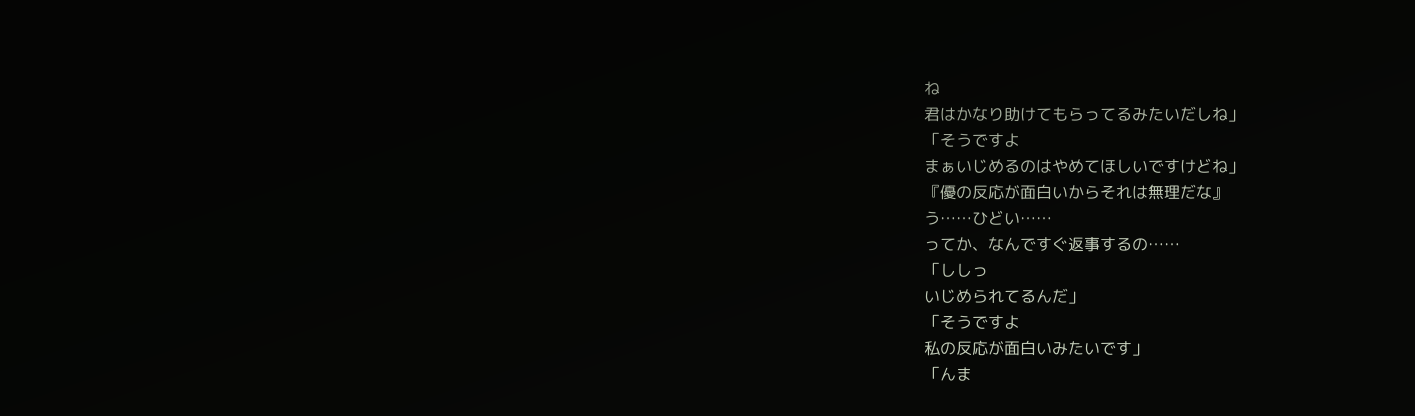ね
君はかなり助けてもらってるみたいだしね」
「そうですよ
まぁいじめるのはやめてほしいですけどね」
『優の反応が面白いからそれは無理だな』
う……ひどい……
ってか、なんですぐ返事するの……
「ししっ
いじめられてるんだ」
「そうですよ
私の反応が面白いみたいです」
「んま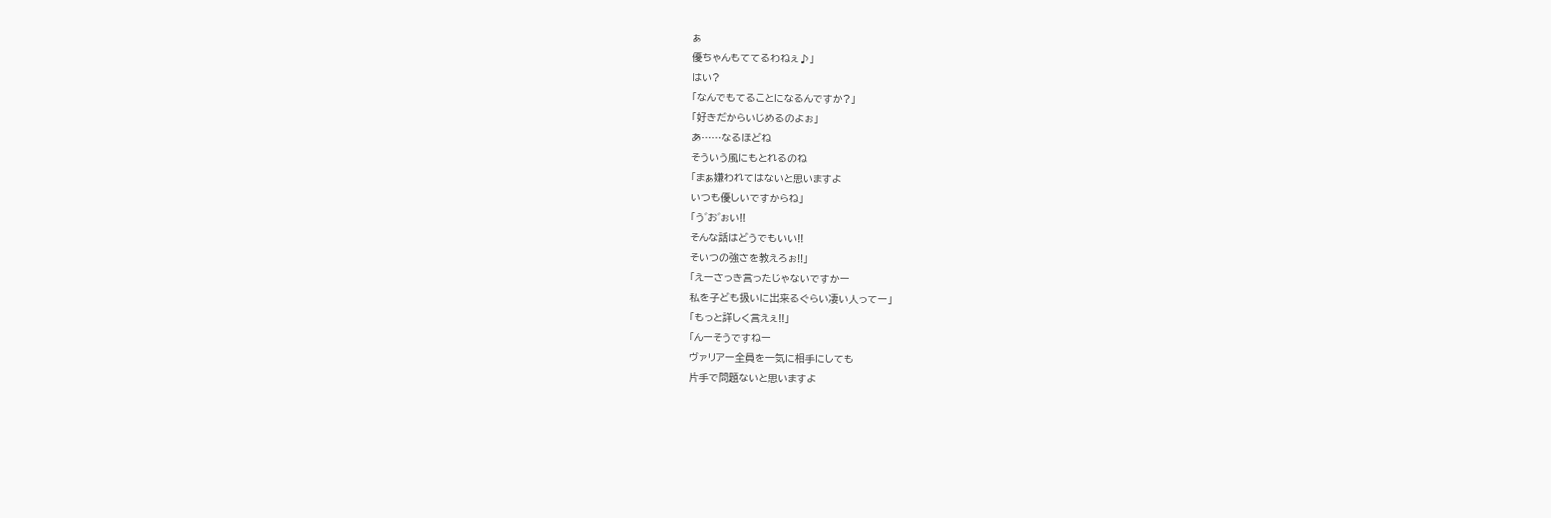ぁ
優ちゃんもててるわねぇ♪」
はい?
「なんでもてることになるんですか?」
「好きだからいじめるのよぉ」
あ……なるほどね
そういう風にもとれるのね
「まぁ嫌われてはないと思いますよ
いつも優しいですからね」
「う゛お゛ぉい!!
そんな話はどうでもいい!!
そいつの強さを教えろぉ!!」
「えーさっき言ったじゃないですかー
私を子ども扱いに出来るぐらい凄い人ってー」
「もっと詳しく言えぇ!!」
「んーそうですねー
ヴァリアー全員を一気に相手にしても
片手で問題ないと思いますよ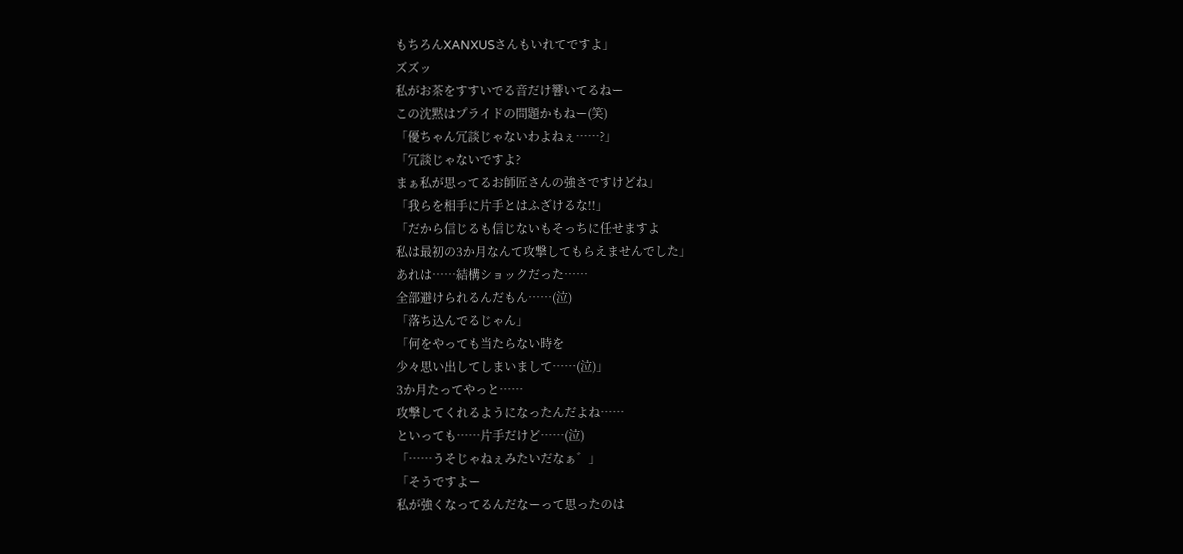もちろんXANXUSさんもいれてですよ」
ズズッ
私がお茶をすすいでる音だけ響いてるねー
この沈黙はプライドの問題かもねー(笑)
「優ちゃん冗談じゃないわよねぇ……?」
「冗談じゃないですよ?
まぁ私が思ってるお師匠さんの強さですけどね」
「我らを相手に片手とはふざけるな!!」
「だから信じるも信じないもそっちに任せますよ
私は最初の3か月なんて攻撃してもらえませんでした」
あれは……結構ショックだった……
全部避けられるんだもん……(泣)
「落ち込んでるじゃん」
「何をやっても当たらない時を
少々思い出してしまいまして……(泣)」
3か月たってやっと……
攻撃してくれるようになったんだよね……
といっても……片手だけど……(泣)
「……うそじゃねぇみたいだなぁ゛」
「そうですよー
私が強くなってるんだなーって思ったのは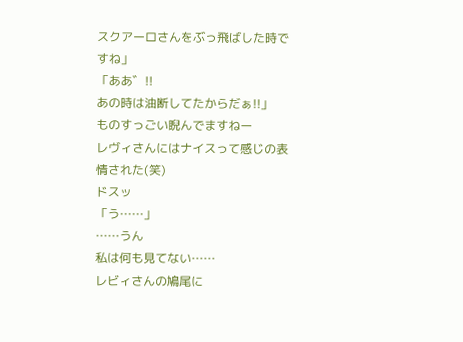スクアーロさんをぶっ飛ばした時ですね」
「ああ゛!!
あの時は油断してたからだぁ!!」
ものすっごい睨んでますねー
レヴィさんにはナイスって感じの表情された(笑)
ドスッ
「う……」
……うん
私は何も見てない……
レビィさんの鳩尾に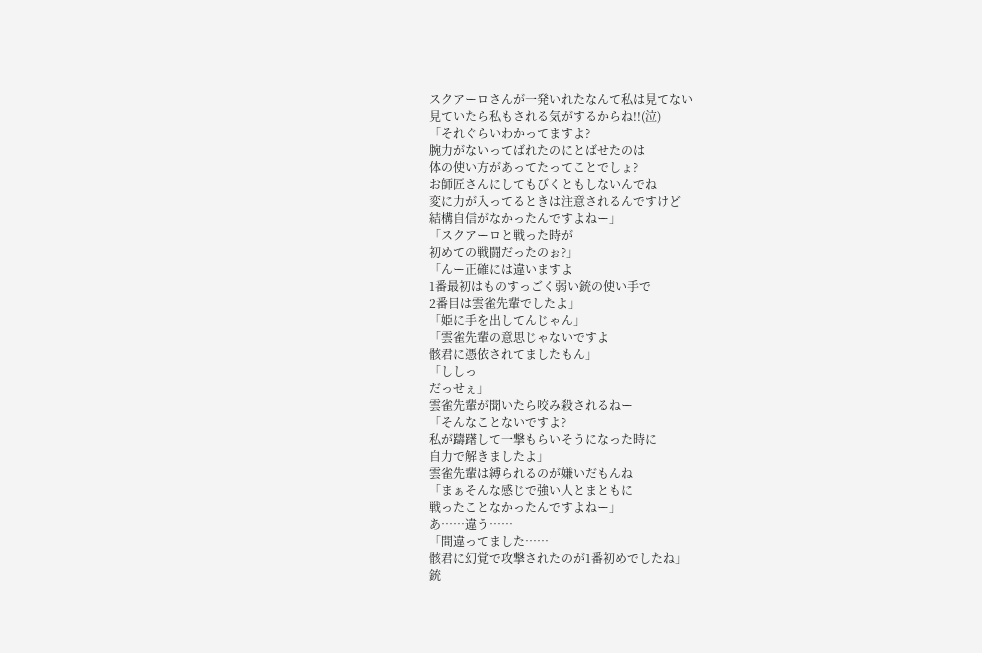スクアーロさんが一発いれたなんて私は見てない
見ていたら私もされる気がするからね!!(泣)
「それぐらいわかってますよ?
腕力がないってばれたのにとばせたのは
体の使い方があってたってことでしょ?
お師匠さんにしてもびくともしないんでね
変に力が入ってるときは注意されるんですけど
結構自信がなかったんですよねー」
「スクアーロと戦った時が
初めての戦闘だったのぉ?」
「んー正確には違いますよ
1番最初はものすっごく弱い銃の使い手で
2番目は雲雀先輩でしたよ」
「姫に手を出してんじゃん」
「雲雀先輩の意思じゃないですよ
骸君に憑依されてましたもん」
「ししっ
だっせぇ」
雲雀先輩が聞いたら咬み殺されるねー
「そんなことないですよ?
私が躊躇して一撃もらいそうになった時に
自力で解きましたよ」
雲雀先輩は縛られるのが嫌いだもんね
「まぁそんな感じで強い人とまともに
戦ったことなかったんですよねー」
あ……違う……
「間違ってました……
骸君に幻覚で攻撃されたのが1番初めでしたね」
銃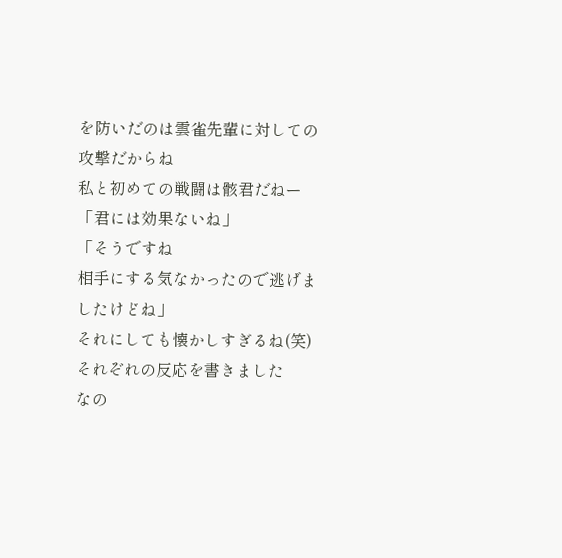を防いだのは雲雀先輩に対しての攻撃だからね
私と初めての戦闘は骸君だねー
「君には効果ないね」
「そうですね
相手にする気なかったので逃げましたけどね」
それにしても懐かしすぎるね(笑)
それぞれの反応を書きました
なの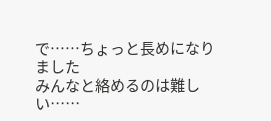で……ちょっと長めになりました
みんなと絡めるのは難しい……